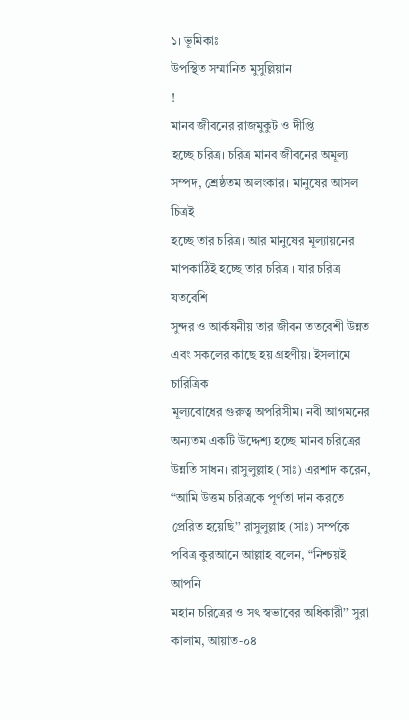১। ভূমিকাঃ
উপস্থিত সম্মানিত মুসুল্লিয়ান
!
মানব জীবনের রাজমুকুট ও দীপ্তি
হচ্ছে চরিত্র। চরিত্র মানব জীবনের অমূল্য সম্পদ, শ্রেষ্ঠতম অলংকার। মানুষের আসল চিত্রই
হচ্ছে তার চরিত্র। আর মানুষের মূল্যায়নের মাপকাঠিই হচ্ছে তার চরিত্র । যার চরিত্র যতবেশি
সুন্দর ও আর্কষনীয় তার জীবন ততবেশী উন্নত এবং সকলের কাছে হয় গ্রহণীয়। ইসলামে চারিত্রিক
মূল্যবোধের গুরুত্ব অপরিসীম। নবী আগমনের অন্যতম একটি উদ্দেশ্য হচ্ছে মানব চরিত্রের
উন্নতি সাধন। রাসুলুল্লাহ (সাঃ) এরশাদ করেন, “আমি উত্তম চরিত্রকে পূর্ণতা দান করতে
প্রেরিত হয়েছি’’ রাসুলুল্লাহ (সাঃ) সর্ম্পকে পবিত্র কুরআনে আল্লাহ বলেন, “নিশ্চয়ই আপনি
মহান চরিত্রের ও সৎ স্বভাবের অধিকারী’’ সুরা কালাম, আয়াত-০৪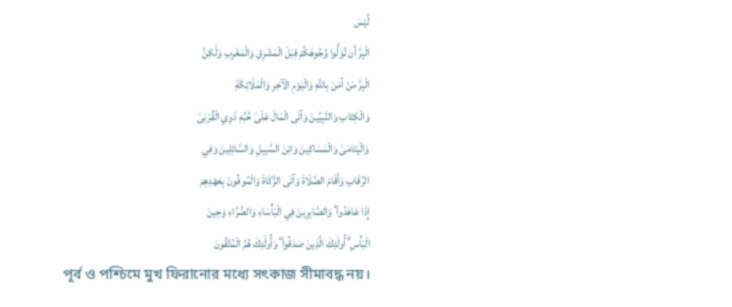لَّيْسَ
الْبِرَّ أَن تُوَلُّوا وُجُوهَكُمْ قِبَلَ الْمَشْرِقِ وَالْمَغْرِبِ وَلَٰكِنَّ
الْبِرَّ مَنْ آمَنَ بِاللَّهِ وَالْيَوْمِ الْآخِرِ وَالْمَلَائِكَةِ
وَالْكِتَابِ وَالنَّبِيِّينَ وَآتَى الْمَالَ عَلَىٰ حُبِّهِ ذَوِي الْقُرْبَىٰ
وَالْيَتَامَىٰ وَالْمَسَاكِينَ وَابْنَ السَّبِيلِ وَالسَّائِلِينَ وَفِي
الرِّقَابِ وَأَقَامَ الصَّلَاةَ وَآتَى الزَّكَاةَ وَالْمُوفُونَ بِعَهْدِهِمْ
إِذَا عَاهَدُوا ۖ وَالصَّابِرِينَ فِي الْبَأْسَاءِ وَالضَّرَّاءِ وَحِينَ
الْبَأْسِ ۗ أُولَٰئِكَ الَّذِينَ صَدَقُوا ۖ وَأُولَٰئِكَ هُمُ الْمُتَّقُونَ
পূর্ব ও পশ্চিমে মুখ ফিরানোর মধ্যে সৎকাজ সীমাবদ্ধ নয়।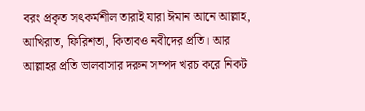বরং প্রকৃত সৎকর্মশীল তারাই যারা ঈমান আনে আল্লাহ, আখিরাত, ফিরিশতা, কিতাবও নবীদের প্রতি। আর আল্লাহর প্রতি ভালবাসার দরুন সম্পদ খরচ করে নিকট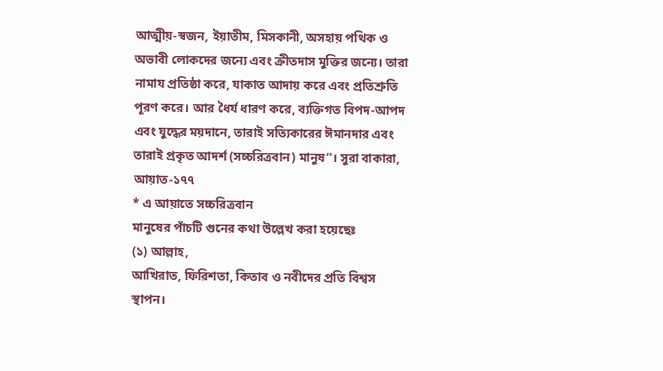আত্মীয়-স্বজন, ইয়াতীম, মিসকানী, অসহায় পথিক ও অভাবী লোকদের জন্যে এবং ক্রীতদাস মুক্তির জন্যে। তারা নামায প্রতিষ্ঠা করে, যাকাত আদায় করে এবং প্রতিশ্রুতি পূরণ করে। আর ধৈর্য ধারণ করে, ব্যক্তিগত বিপদ-আপদ এবং যুদ্ধের ময়দানে, তারাই সত্যিকারের ঈমানদার এবং তারাই প্রকৃত আদর্শ (সচ্চরিত্রবান) মানুষ’’। সুরা বাকারা, আয়াত-১৭৭
* এ আয়াতে সচ্চরিত্রবান
মানুষের পাঁচটি গুনের কথা উল্লেখ করা হয়েছেঃ
(১) আল্লাহ,
আখিরাত, ফিরিশতা, কিতাব ও নবীদের প্রতি বিশ্বস স্থাপন।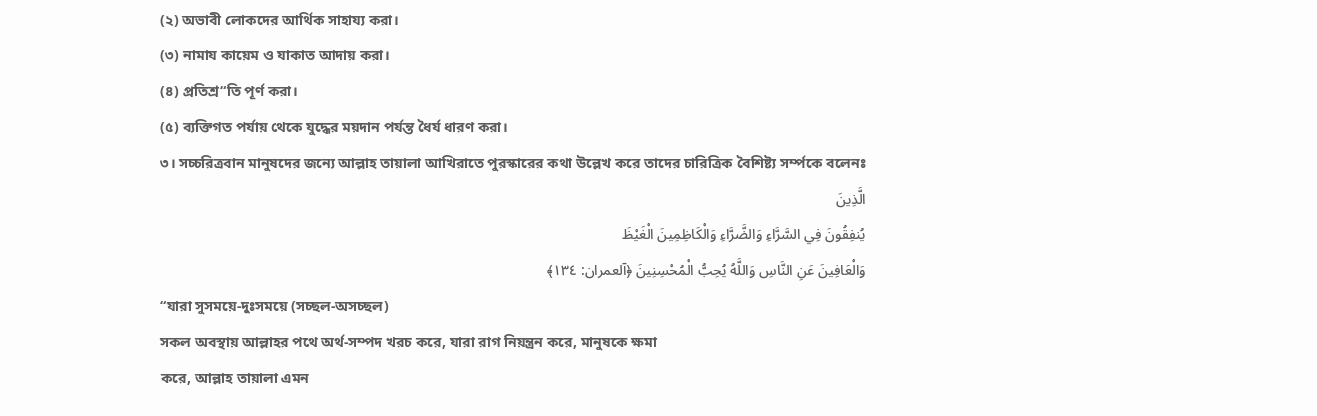(২) অভাবী লোকদের আর্থিক সাহায্য করা।
(৩) নামায কায়েম ও যাকাত আদায় করা।
(৪) প্রতিশ্র“তি পূর্ণ করা।
(৫) ব্যক্তিগত পর্যায় থেকে যুদ্ধের ময়দান পর্যন্ত ধৈর্য ধারণ করা।
৩। সচ্চরিত্রবান মানুষদের জন্যে আল্লাহ তায়ালা আখিরাতে পুরস্কারের কথা উল্লেখ করে তাদের চারিত্রিক বৈশিষ্ট্য সর্ম্পকে বলেনঃ
الَّذِينَ
يُنفِقُونَ فِي السَّرَّاءِ وَالضَّرَّاءِ وَالْكَاظِمِينَ الْغَيْظَ
وَالْعَافِينَ عَنِ النَّاسِ وَاللَّهُ يُحِبُّ الْمُحْسِنِينَ ﴿آلعمران: ١٣٤﴾
“যারা সুসময়ে-দুঃসময়ে (সচ্ছল-অসচ্ছল)
সকল অবস্থায় আল্লাহর পথে অর্থ-সম্পদ খরচ করে, যারা রাগ নিয়ন্ত্রন করে, মানুষকে ক্ষমা
করে, আল্লাহ তায়ালা এমন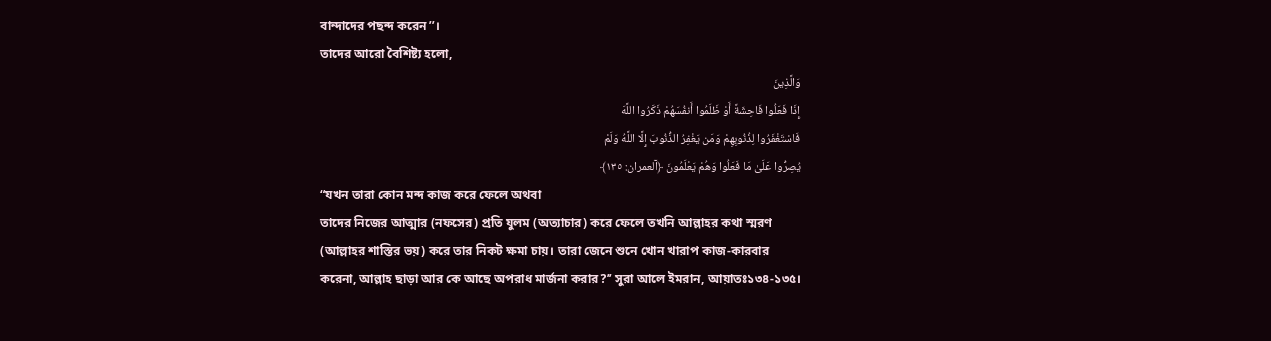বান্দাদের পছন্দ করেন’’।
তাদের আরো বৈশিষ্ট্য হলো,
وَالَّذِينَ
إِذَا فَعَلُوا فَاحِشَةً أَوْ ظَلَمُوا أَنفُسَهُمْ ذَكَرُوا اللَّهَ
فَاسْتَغْفَرُوا لِذُنُوبِهِمْ وَمَن يَغْفِرُ الذُّنُوبَ إِلَّا اللَّهُ وَلَمْ
يُصِرُّوا عَلَىٰ مَا فَعَلُوا وَهُمْ يَعْلَمُونَ ﴿آلعمران: ١٣٥﴾
“যখন তারা কোন মন্দ কাজ করে ফেলে অথবা
তাদের নিজের আত্মার (নফসের) প্রতি যুলম (অত্যাচার) করে ফেলে তখনি আল্লাহর কথা স্মরণ
(আল্লাহর শাস্তির ভয়) করে তার নিকট ক্ষমা চায়। তারা জেনে শুনে খোন খারাপ কাজ-কারবার
করেনা, আল্লাহ ছাড়া আর কে আছে অপরাধ মার্জনা করার?’’ সুরা আলে ইমরান, আয়াতঃ১৩৪-১৩৫।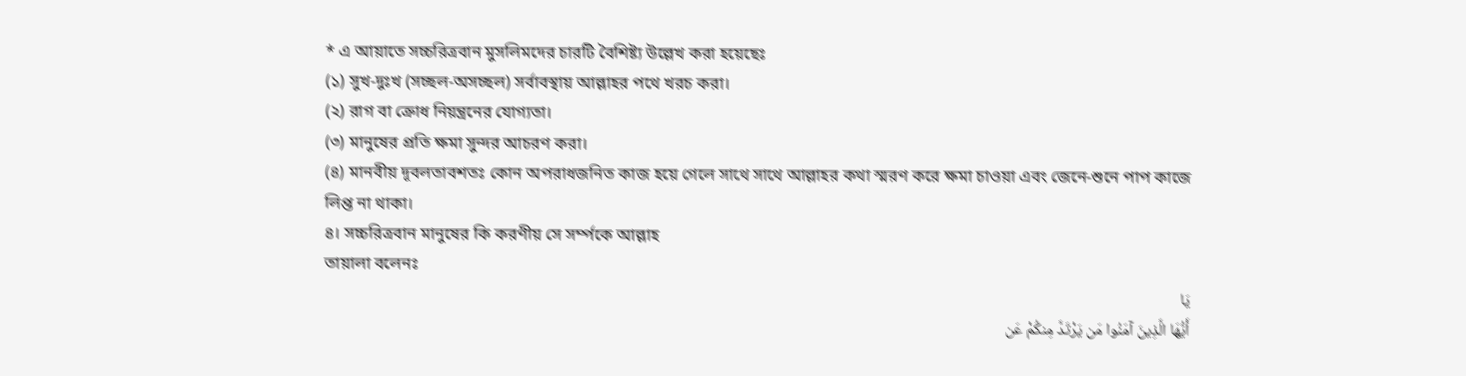* এ আয়াতে সচ্চরিত্রবান মুসলিমদের চারটি বৈশিষ্ট্য উল্লেখ করা হয়েছেঃ
(১) সুখ-দুঃখ (সচ্ছল-অসচ্ছল) সর্বাবস্থায় আল্লাহর পথে খরচ করা।
(২) রাগ বা ক্রোধ নিয়ন্ত্রনের যোগ্যতা।
(৩) মানুষের প্রতি ক্ষমা সুন্দর আচরণ করা।
(৪) মানবীয় দূবলতাবশতঃ কোন অপরাধজনিত কাজ হয়ে গেলে সাথে সাথে আল্লাহর কথা স্মরণ করে ক্ষমা চাওয়া এবং জেনে-শুনে পাপ কাজে লিপ্ত না থাকা।
৪। সচ্চরিত্রবান মানুষের কি করণীয় সে সর্ম্পকে আল্লাহ
তায়ালা বলেনঃ
يَا
أَيُّهَا الَّذِينَ آمَنُوا مَن يَرْتَدَّ مِنكُمْ عَن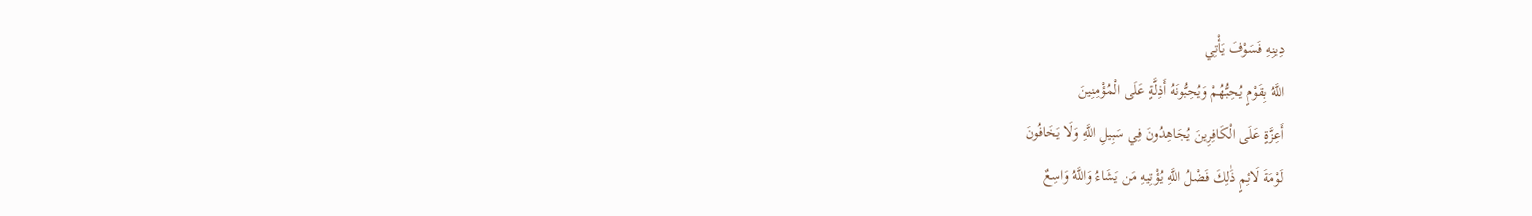دِينِهِ فَسَوْفَ يَأْتِي
اللَّهُ بِقَوْمٍ يُحِبُّهُمْ وَيُحِبُّونَهُ أَذِلَّةٍ عَلَى الْمُؤْمِنِينَ
أَعِزَّةٍ عَلَى الْكَافِرِينَ يُجَاهِدُونَ فِي سَبِيلِ اللَّهِ وَلَا يَخَافُونَ
لَوْمَةَ لَائِمٍ ذَٰلِكَ فَضْلُ اللَّهِ يُؤْتِيهِ مَن يَشَاءُ وَاللَّهُ وَاسِعٌ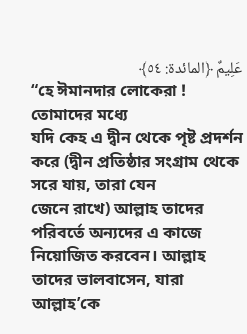عَلِيمٌ ﴿المائدة: ٥٤﴾
“হে ঈমানদার লোকেরা ! তোমাদের মধ্যে
যদি কেহ এ দ্বীন থেকে পৃষ্ট প্রদর্শন করে (দ্বীন প্রতিষ্ঠার সংগ্রাম থেকে সরে যায়, তারা যেন
জেনে রাখে) আল্লাহ তাদের পরিবর্তে অন্যদের এ কাজে নিয়োজিত করবেন। আল্লাহ তাদের ভালবাসেন, যারা আল্লাহ’কে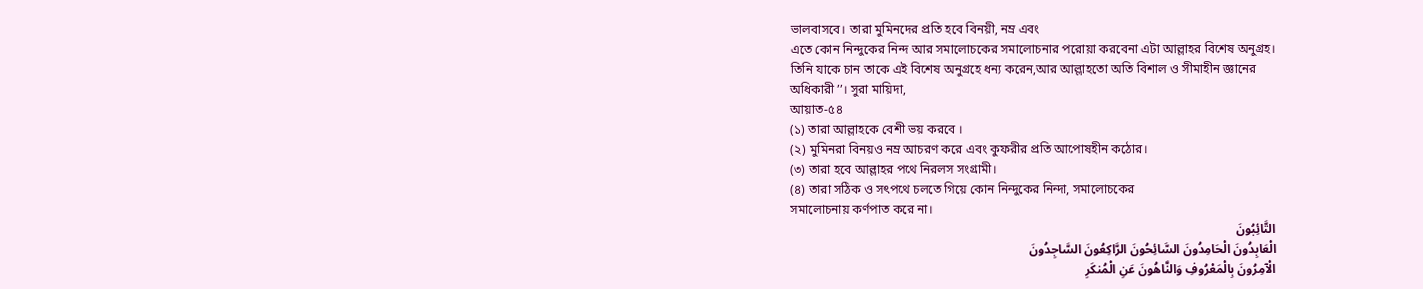ভালবাসবে। তারা মুমিনদের প্রতি হবে বিনয়ী, নম্র এবং
এতে কোন নিন্দুকের নিন্দ আর সমালোচকের সমালোচনার পরোয়া করবেনা এটা আল্লাহর বিশেষ অনুগ্রহ।
তিনি যাকে চান তাকে এই বিশেষ অনুগ্রহে ধন্য করেন,আর আল্লাহতো অতি বিশাল ও সীমাহীন জ্ঞানের
অধিকারী’’। সুরা মায়িদা,
আয়াত-৫৪
(১) তারা আল্লাহকে বেশী ভয় করবে ।
(২) মুমিনরা বিনয়ও নম্র আচরণ করে এবং কুফরীর প্রতি আপোষহীন কঠোর।
(৩) তারা হবে আল্লাহর পথে নিরলস সংগ্রামী।
(৪) তারা সঠিক ও সৎপথে চলতে গিয়ে কোন নিন্দুকের নিন্দা, সমালোচকের
সমালোচনায় কর্ণপাত করে না।
التَّائِبُونَ
الْعَابِدُونَ الْحَامِدُونَ السَّائِحُونَ الرَّاكِعُونَ السَّاجِدُونَ
الْآمِرُونَ بِالْمَعْرُوفِ وَالنَّاهُونَ عَنِ الْمُنكَرِ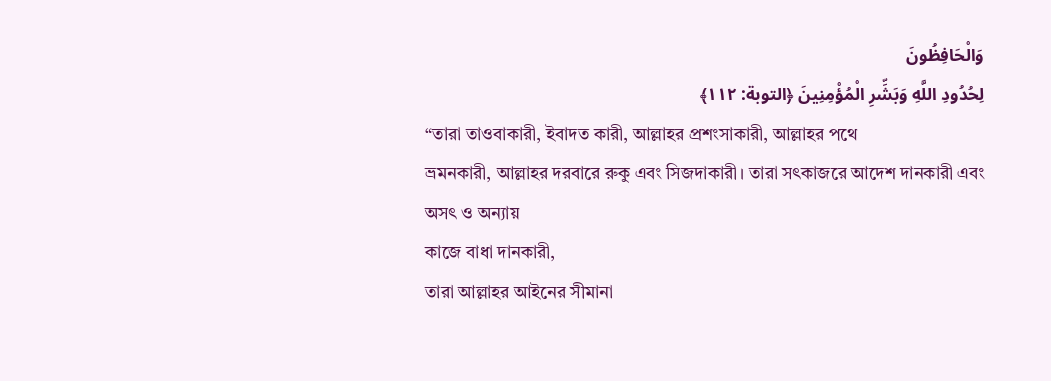وَالْحَافِظُونَ
لِحُدُودِ اللَّهِ وَبَشِّرِ الْمُؤْمِنِينَ ﴿التوبة: ١١٢﴾
“তারা তাওবাকারী, ইবাদত কারী, আল্লাহর প্রশংসাকারী, আল্লাহর পথে
ভ্রমনকারী, আল্লাহর দরবারে রুকু এবং সিজদাকারী। তারা সৎকাজরে আদেশ দানকারী এবং অসৎ ও অন্যায়
কাজে বাধা দানকারী,
তারা আল্লাহর আইনের সীমানা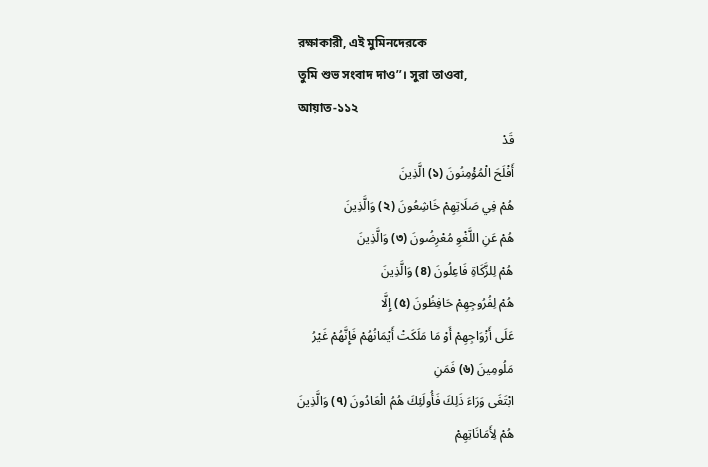রক্ষাকারী, এই মুমিনদেরকে
তুমি শুভ সংবাদ দাও’’। সুরা তাওবা,
আয়াত-১১২
قَدْ
أَفْلَحَ الْمُؤْمِنُونَ (১) الَّذِينَ
هُمْ فِي صَلَاتِهِمْ خَاشِعُونَ (২) وَالَّذِينَ
هُمْ عَنِ اللَّغْوِ مُعْرِضُونَ (৩) وَالَّذِينَ
هُمْ لِلزَّكَاةِ فَاعِلُونَ (৪) وَالَّذِينَ
هُمْ لِفُرُوجِهِمْ حَافِظُونَ (৫) إِلَّا
عَلَى أَزْوَاجِهِمْ أَوْ مَا مَلَكَتْ أَيْمَانُهُمْ فَإِنَّهُمْ غَيْرُ
مَلُومِينَ (৬) فَمَنِ
ابْتَغَى وَرَاءَ ذَلِكَ فَأُولَئِكَ هُمُ الْعَادُونَ (৭) وَالَّذِينَ
هُمْ لِأَمَانَاتِهِمْ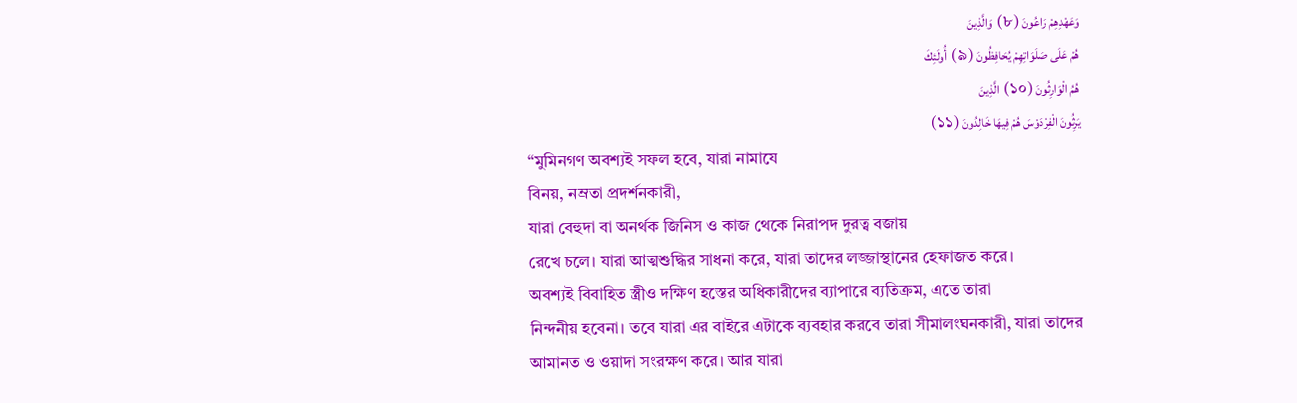وَعَهْدِهِمْ رَاعُونَ (৮) وَالَّذِينَ
هُمْ عَلَى صَلَوَاتِهِمْ يُحَافِظُونَ (৯) أُولَئِكَ
هُمُ الْوَارِثُونَ (১০) الَّذِينَ
يَرِثُونَ الْفِرْدَوْسَ هُمْ فِيهَا خَالِدُونَ (১১)
“মুমিনগণ অবশ্যই সফল হবে, যারা নামাযে
বিনয়, নম্রতা প্রদর্শনকারী,
যারা বেহুদা বা অনর্থক জিনিস ও কাজ থেকে নিরাপদ দুরত্ব বজায়
রেখে চলে। যারা আত্মশুদ্ধির সাধনা করে, যারা তাদের লজ্জাস্থানের হেফাজত করে।
অবশ্যই বিবাহিত স্ত্রীও দক্ষিণ হস্তের অধিকারীদের ব্যাপারে ব্যতিক্রম, এতে তারা
নিন্দনীয় হবেনা। তবে যারা এর বাইরে এটাকে ব্যবহার করবে তারা সীমালংঘনকারী, যারা তাদের
আমানত ও ওয়াদা সংরক্ষণ করে। আর যারা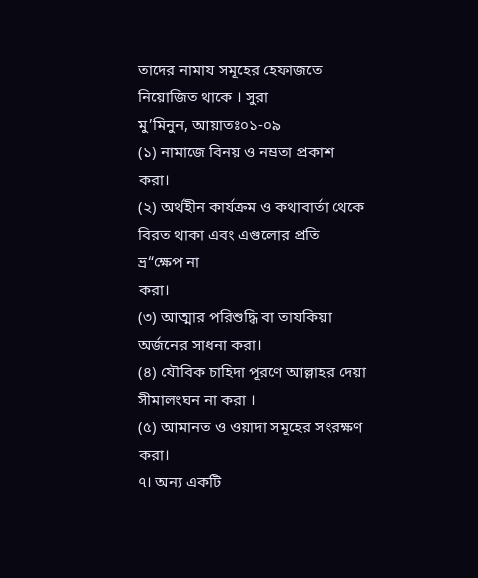তাদের নামায সমূহের হেফাজতে নিয়োজিত থাকে । সুরা
মু’মিনুন, আয়াতঃ০১-০৯
(১) নামাজে বিনয় ও নম্রতা প্রকাশ করা।
(২) অর্থহীন কার্যক্রম ও কথাবার্তা থেকে বিরত থাকা এবং এগুলোর প্রতি ভ্র“ক্ষেপ না
করা।
(৩) আত্মার পরিশুদ্ধি বা তাযকিয়া অর্জনের সাধনা করা।
(৪) যৌবিক চাহিদা পূরণে আল্লাহর দেয়া সীমালংঘন না করা ।
(৫) আমানত ও ওয়াদা সমূহের সংরক্ষণ করা।
৭। অন্য একটি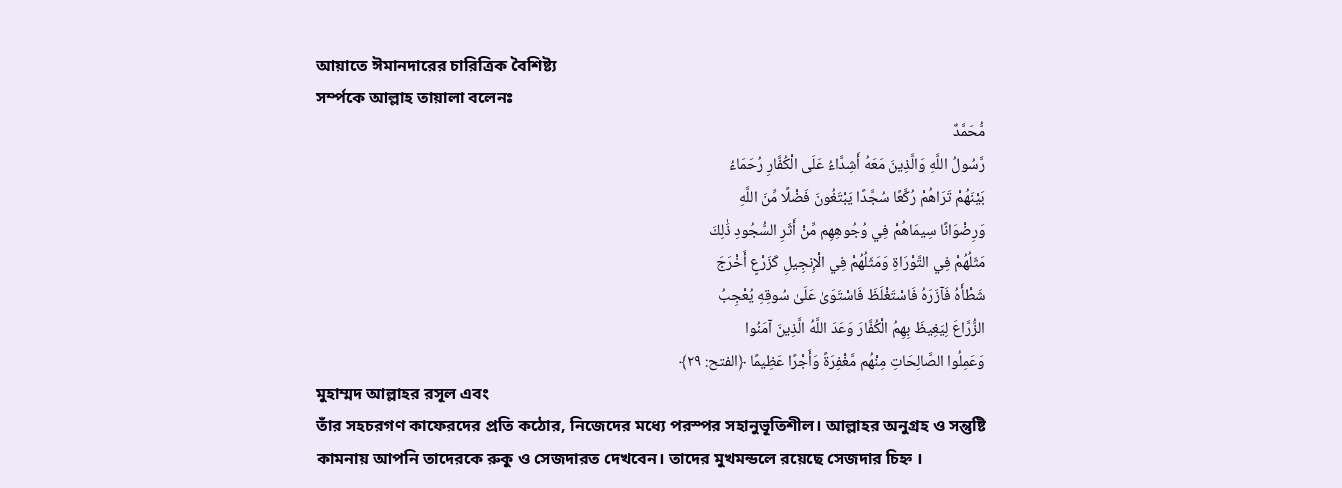আয়াতে ঈমানদারের চারিত্রিক বৈশিষ্ট্য
সর্ম্পকে আল্লাহ তায়ালা বলেনঃ
مُّحَمَّدٌ
رَّسُولُ اللَّهِ وَالَّذِينَ مَعَهُ أَشِدَّاءُ عَلَى الْكُفَّارِ رُحَمَاءُ
بَيْنَهُمْ تَرَاهُمْ رُكَّعًا سُجَّدًا يَبْتَغُونَ فَضْلًا مِّنَ اللَّهِ
وَرِضْوَانًا سِيمَاهُمْ فِي وُجُوهِهِم مِّنْ أَثَرِ السُّجُودِ ذَٰلِكَ
مَثَلُهُمْ فِي التَّوْرَاةِ وَمَثَلُهُمْ فِي الْإِنجِيلِ كَزَرْعٍ أَخْرَجَ
شَطْأَهُ فَآزَرَهُ فَاسْتَغْلَظَ فَاسْتَوَىٰ عَلَىٰ سُوقِهِ يُعْجِبُ
الزُّرَّاعَ لِيَغِيظَ بِهِمُ الْكُفَّارَ وَعَدَ اللَّهُ الَّذِينَ آمَنُوا
وَعَمِلُوا الصَّالِحَاتِ مِنْهُم مَّغْفِرَةً وَأَجْرًا عَظِيمًا ﴿الفتح: ٢٩﴾
মুহাম্মদ আল্লাহর রসূল এবং
তাঁর সহচরগণ কাফেরদের প্রতি কঠোর, নিজেদের মধ্যে পরস্পর সহানুভূতিশীল। আল্লাহর অনুগ্রহ ও সন্তুষ্টি
কামনায় আপনি তাদেরকে রুকু ও সেজদারত দেখবেন। তাদের মুখমন্ডলে রয়েছে সেজদার চিহ্ন ।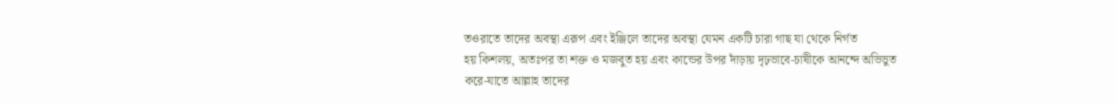তওরাতে তাদের অবস্থা এরূপ এবং ইঞ্জিলে তাদের অবস্থা যেমন একটি চারা গাছ যা থেকে নির্গত
হয় কিশলয়, অতঃপর তা শক্ত ও মজবুত হয় এবং কান্ডের উপর দাঁড়ায় দৃঢ়ভাবে-চাষীকে আনন্দে অভিভুত
করে-যাতে আল্লাহ তাদের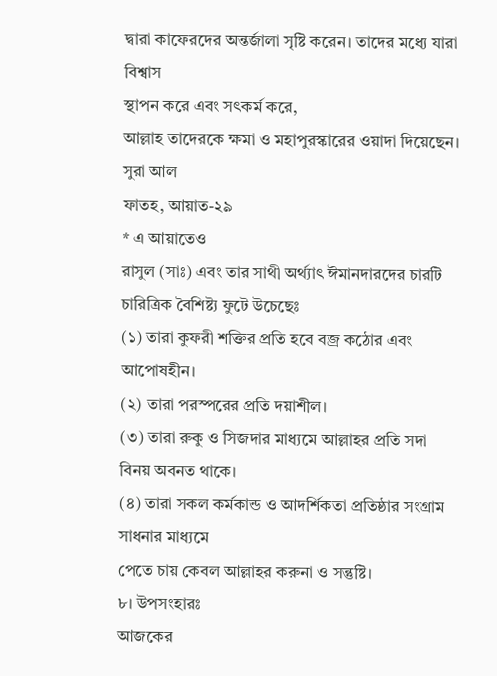দ্বারা কাফেরদের অন্তর্জালা সৃষ্টি করেন। তাদের মধ্যে যারা বিশ্বাস
স্থাপন করে এবং সৎকর্ম করে,
আল্লাহ তাদেরকে ক্ষমা ও মহাপুরস্কারের ওয়াদা দিয়েছেন। সুরা আল
ফাতহ, আয়াত-২৯
* এ আয়াতেও
রাসুল (সাঃ) এবং তার সাথী অর্থ্যাৎ ঈমানদারদের চারটি চারিত্রিক বৈশিষ্ট্য ফুটে উচেছেঃ
(১) তারা কুফরী শক্তির প্রতি হবে বজ্র কঠোর এবং আপোষহীন।
(২) তারা পরস্পরের প্রতি দয়াশীল।
(৩) তারা রুকু ও সিজদার মাধ্যমে আল্লাহর প্রতি সদা বিনয় অবনত থাকে।
(৪) তারা সকল কর্মকান্ড ও আদর্শিকতা প্রতিষ্ঠার সংগ্রাম সাধনার মাধ্যমে
পেতে চায় কেবল আল্লাহর করুনা ও সন্তুষ্টি।
৮। উপসংহারঃ
আজকের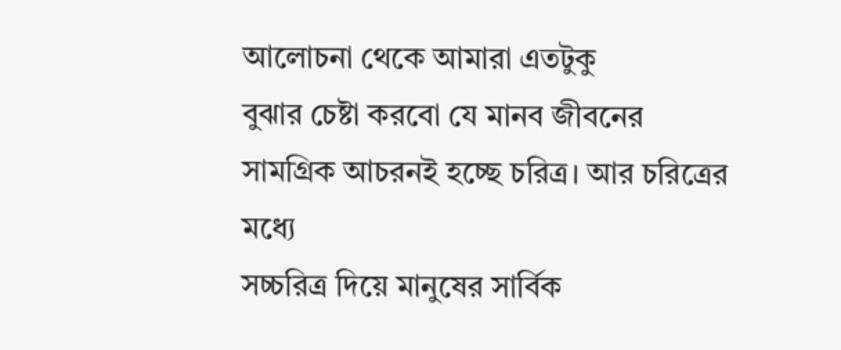আলোচনা থেকে আমারা এতটুকু
বুঝার চেষ্টা করবো যে মানব জীবনের সামগ্রিক আচরনই হচ্ছে চরিত্র। আর চরিত্রের মধ্যে
সচ্চরিত্র দিয়ে মানুষের সার্বিক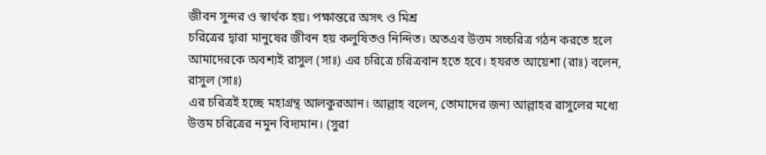জীবন সুন্দর ও স্বার্থক হয়। পক্ষান্তরে অসৎ ও মিশ্র
চরিত্রের দ্বারা মানুষের জীবন হয় কলুষিতও নিন্দিত। অতএব উত্তম সচ্চরিত্র গঠন করতে হলে
আমাদেরকে অবশ্যই রাসুল (সাঃ) এর চরিত্রে চরিত্রবান হতে হবে। হযরত আয়েশা (রাঃ) বলেন, রাসুল (সাঃ)
এর চরিত্রই হচ্ছে মহাগ্রন্থ আলকুরআন। আল্লাহ বলেন, তোমাদের জন্য আল্লাহর রাসুলের মধ্যে
উত্তম চরিত্রের নমুন বিদ্যমান। (সুরা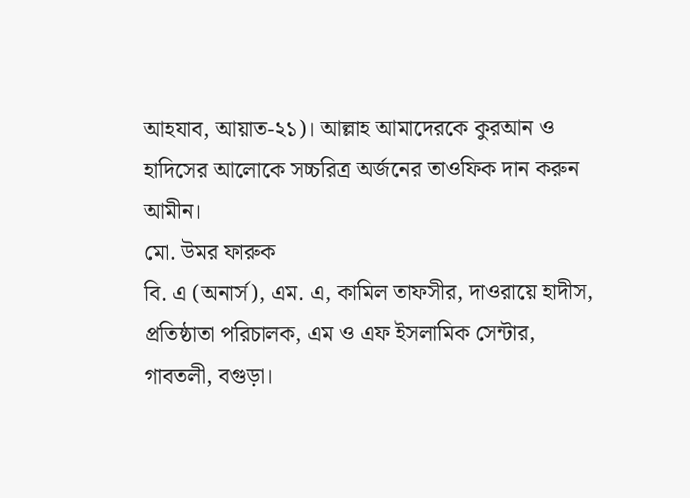আহযাব, আয়াত-২১)। আল্লাহ আমাদেরকে কুরআন ও
হাদিসের আলোকে সচ্চরিত্র অর্জনের তাওফিক দান করুন আমীন।
মো. উমর ফারুক
বি. এ (অনার্স), এম. এ, কামিল তাফসীর, দাওরায়ে হাদীস,
প্রতিষ্ঠাতা পরিচালক, এম ও এফ ইসলামিক সেন্টার,
গাবতলী, বগুড়া।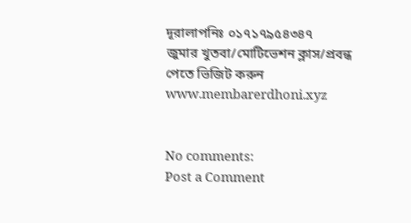দূরালাপনিঃ ০১৭১৭৯৫৪৩৪৭
জুমার খুতবা/মোটিভেশন ক্লাস/প্রবন্ধ পেতে ভিজিট করুন
www.membarerdhoni.xyz


No comments:
Post a Comment